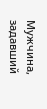Мужчина, задавший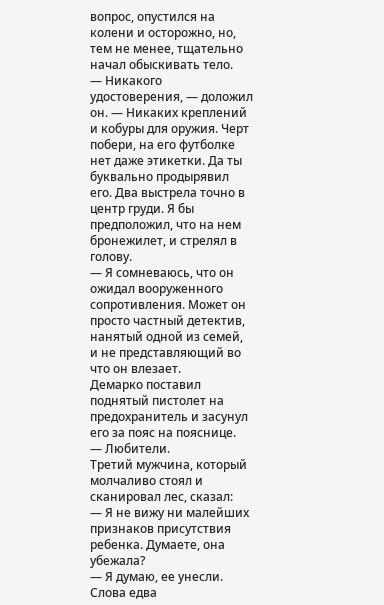вопрос, опустился на колени и осторожно, но, тем не менее, тщательно начал обыскивать тело.
— Никакого удостоверения, — доложил он. — Никаких креплений и кобуры для оружия. Черт побери, на его футболке нет даже этикетки. Да ты буквально продырявил его. Два выстрела точно в центр груди. Я бы предположил, что на нем бронежилет, и стрелял в голову.
— Я сомневаюсь, что он ожидал вооруженного сопротивления. Может он просто частный детектив, нанятый одной из семей, и не представляющий во что он влезает.
Демарко поставил поднятый пистолет на предохранитель и засунул его за пояс на пояснице.
— Любители.
Третий мужчина, который молчаливо стоял и сканировал лес, сказал:
— Я не вижу ни малейших признаков присутствия ребенка. Думаете, она убежала?
— Я думаю, ее унесли.
Слова едва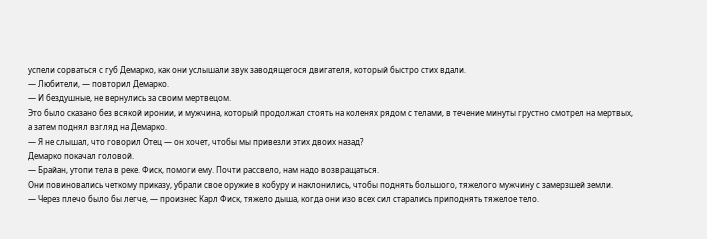успели сорваться с губ Демарко, как они услышали звук заводящегося двигателя, который быстро стих вдали.
— Любители, — повторил Демарко.
— И бездушные, не вернулись за своим мертвецом.
Это было сказано без всякой иронии, и мужчина, который продолжал стоять на коленях рядом с телами, в течение минуты грустно смотрел на мертвых, а затем поднял взгляд на Демарко.
— Я не слышал, что говорил Отец — он хочет, чтобы мы привезли этих двоих назад?
Демарко покачал головой.
— Брайан, утопи тела в реке. Фиск, помоги ему. Почти рассвело, нам надо возвращаться.
Они повиновались четкому приказу, убрали свое оружие в кобуру и наклонились, чтобы поднять большого, тяжелого мужчину с замерзшей земли.
— Через плечо было бы легче, — произнес Карл Фиск, тяжело дыша, когда они изо всех сил старались приподнять тяжелое тело.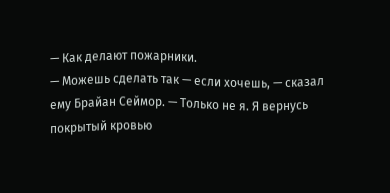— Как делают пожарники.
— Можешь сделать так — если хочешь, — сказал ему Брайан Сеймор. — Только не я. Я вернусь покрытый кровью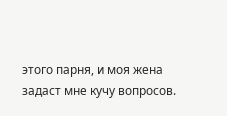этого парня, и моя жена задаст мне кучу вопросов.